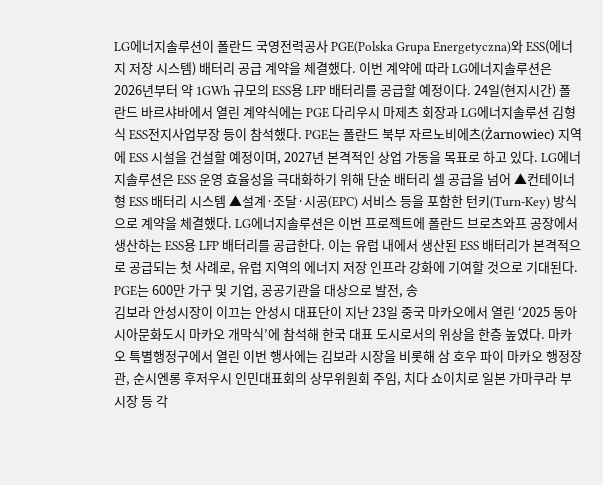LG에너지솔루션이 폴란드 국영전력공사 PGE(Polska Grupa Energetyczna)와 ESS(에너지 저장 시스템) 배터리 공급 계약을 체결했다. 이번 계약에 따라 LG에너지솔루션은 2026년부터 약 1GWh 규모의 ESS용 LFP 배터리를 공급할 예정이다. 24일(현지시간) 폴란드 바르샤바에서 열린 계약식에는 PGE 다리우시 마제츠 회장과 LG에너지솔루션 김형식 ESS전지사업부장 등이 참석했다. PGE는 폴란드 북부 자르노비에츠(Żarnowiec) 지역에 ESS 시설을 건설할 예정이며, 2027년 본격적인 상업 가동을 목표로 하고 있다. LG에너지솔루션은 ESS 운영 효율성을 극대화하기 위해 단순 배터리 셀 공급을 넘어 ▲컨테이너형 ESS 배터리 시스템 ▲설계·조달·시공(EPC) 서비스 등을 포함한 턴키(Turn-Key) 방식으로 계약을 체결했다. LG에너지솔루션은 이번 프로젝트에 폴란드 브로츠와프 공장에서 생산하는 ESS용 LFP 배터리를 공급한다. 이는 유럽 내에서 생산된 ESS 배터리가 본격적으로 공급되는 첫 사례로, 유럽 지역의 에너지 저장 인프라 강화에 기여할 것으로 기대된다. PGE는 600만 가구 및 기업, 공공기관을 대상으로 발전, 송
김보라 안성시장이 이끄는 안성시 대표단이 지난 23일 중국 마카오에서 열린 ‘2025 동아시아문화도시 마카오 개막식’에 참석해 한국 대표 도시로서의 위상을 한층 높였다. 마카오 특별행정구에서 열린 이번 행사에는 김보라 시장을 비롯해 삼 호우 파이 마카오 행정장관, 순시엔롱 후저우시 인민대표회의 상무위원회 주임, 치다 쇼이치로 일본 가마쿠라 부시장 등 각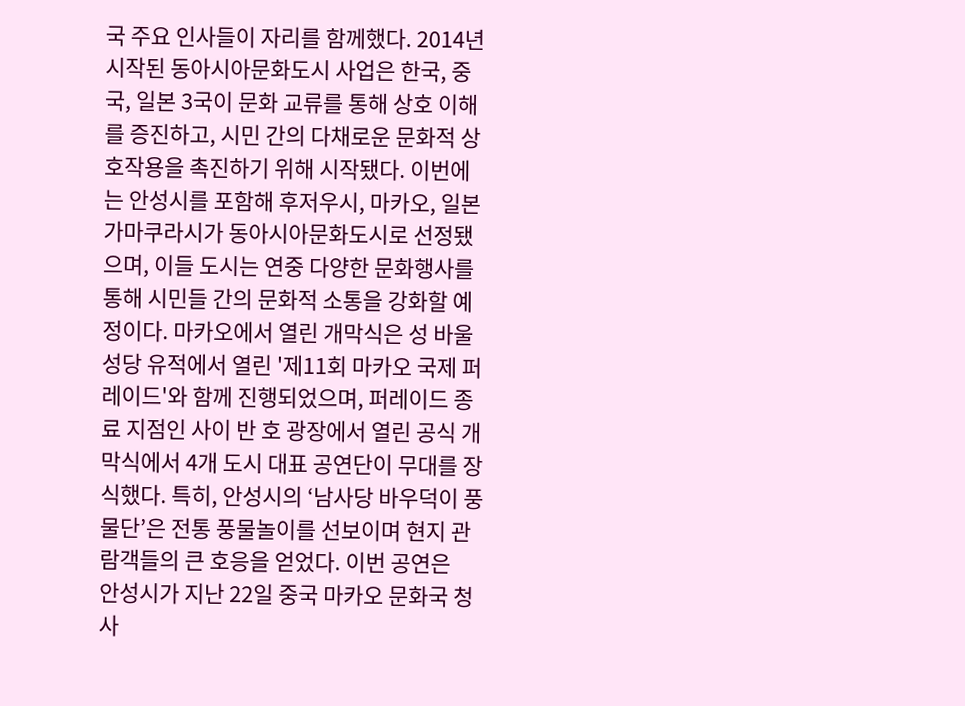국 주요 인사들이 자리를 함께했다. 2014년 시작된 동아시아문화도시 사업은 한국, 중국, 일본 3국이 문화 교류를 통해 상호 이해를 증진하고, 시민 간의 다채로운 문화적 상호작용을 촉진하기 위해 시작됐다. 이번에는 안성시를 포함해 후저우시, 마카오, 일본 가마쿠라시가 동아시아문화도시로 선정됐으며, 이들 도시는 연중 다양한 문화행사를 통해 시민들 간의 문화적 소통을 강화할 예정이다. 마카오에서 열린 개막식은 성 바울 성당 유적에서 열린 '제11회 마카오 국제 퍼레이드'와 함께 진행되었으며, 퍼레이드 종료 지점인 사이 반 호 광장에서 열린 공식 개막식에서 4개 도시 대표 공연단이 무대를 장식했다. 특히, 안성시의 ‘남사당 바우덕이 풍물단’은 전통 풍물놀이를 선보이며 현지 관람객들의 큰 호응을 얻었다. 이번 공연은
안성시가 지난 22일 중국 마카오 문화국 청사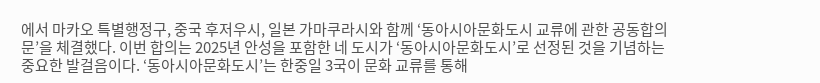에서 마카오 특별행정구, 중국 후저우시, 일본 가마쿠라시와 함께 ‘동아시아문화도시 교류에 관한 공동합의문’을 체결했다. 이번 합의는 2025년 안성을 포함한 네 도시가 ‘동아시아문화도시’로 선정된 것을 기념하는 중요한 발걸음이다. ‘동아시아문화도시’는 한중일 3국이 문화 교류를 통해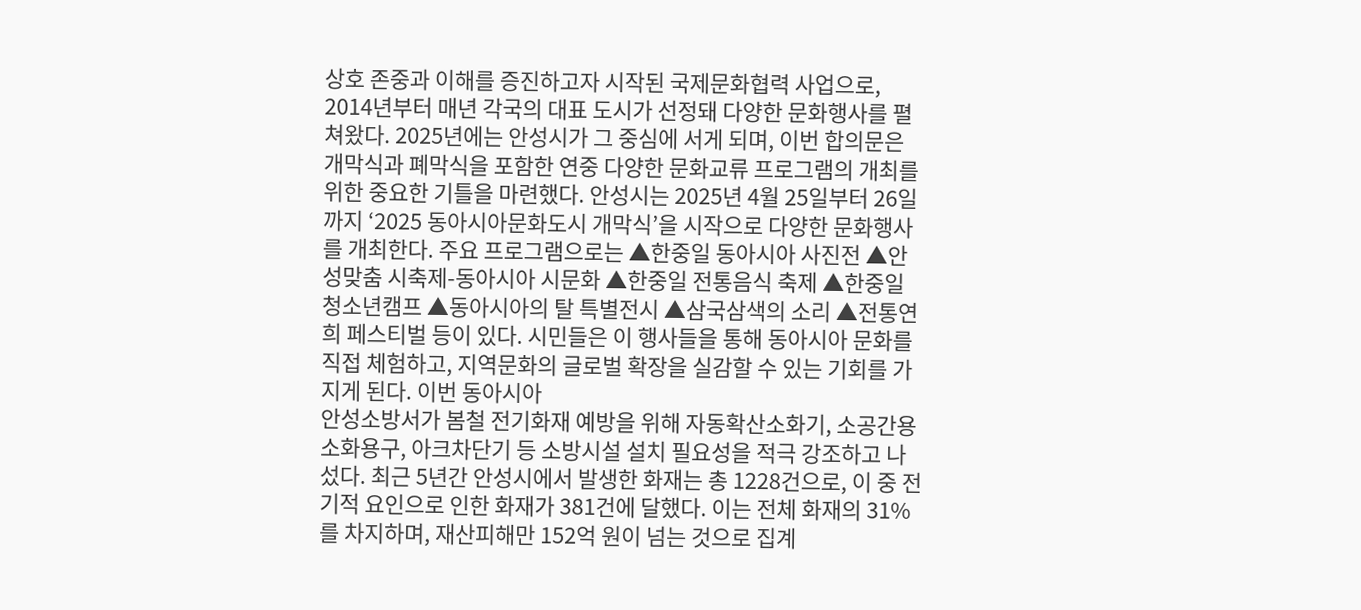상호 존중과 이해를 증진하고자 시작된 국제문화협력 사업으로, 2014년부터 매년 각국의 대표 도시가 선정돼 다양한 문화행사를 펼쳐왔다. 2025년에는 안성시가 그 중심에 서게 되며, 이번 합의문은 개막식과 폐막식을 포함한 연중 다양한 문화교류 프로그램의 개최를 위한 중요한 기틀을 마련했다. 안성시는 2025년 4월 25일부터 26일까지 ‘2025 동아시아문화도시 개막식’을 시작으로 다양한 문화행사를 개최한다. 주요 프로그램으로는 ▲한중일 동아시아 사진전 ▲안성맞춤 시축제-동아시아 시문화 ▲한중일 전통음식 축제 ▲한중일 청소년캠프 ▲동아시아의 탈 특별전시 ▲삼국삼색의 소리 ▲전통연희 페스티벌 등이 있다. 시민들은 이 행사들을 통해 동아시아 문화를 직접 체험하고, 지역문화의 글로벌 확장을 실감할 수 있는 기회를 가지게 된다. 이번 동아시아
안성소방서가 봄철 전기화재 예방을 위해 자동확산소화기, 소공간용 소화용구, 아크차단기 등 소방시설 설치 필요성을 적극 강조하고 나섰다. 최근 5년간 안성시에서 발생한 화재는 총 1228건으로, 이 중 전기적 요인으로 인한 화재가 381건에 달했다. 이는 전체 화재의 31%를 차지하며, 재산피해만 152억 원이 넘는 것으로 집계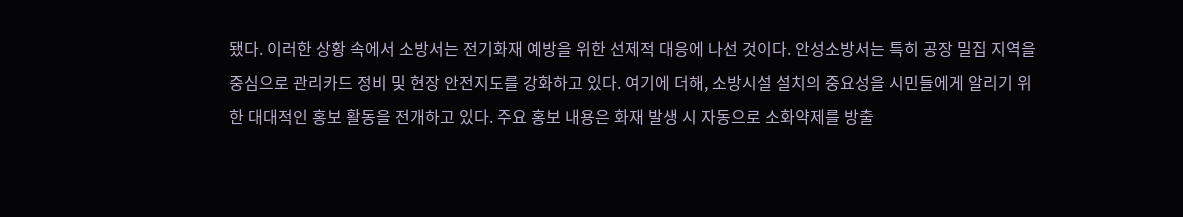됐다. 이러한 상황 속에서 소방서는 전기화재 예방을 위한 선제적 대응에 나선 것이다. 안성소방서는 특히 공장 밀집 지역을 중심으로 관리카드 정비 및 현장 안전지도를 강화하고 있다. 여기에 더해, 소방시설 설치의 중요성을 시민들에게 알리기 위한 대대적인 홍보 활동을 전개하고 있다. 주요 홍보 내용은 화재 발생 시 자동으로 소화약제를 방출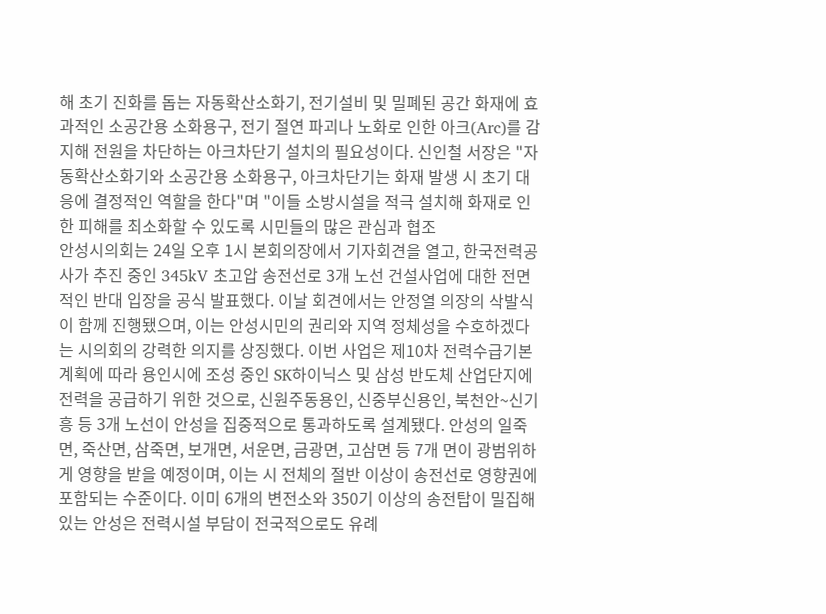해 초기 진화를 돕는 자동확산소화기, 전기설비 및 밀폐된 공간 화재에 효과적인 소공간용 소화용구, 전기 절연 파괴나 노화로 인한 아크(Arc)를 감지해 전원을 차단하는 아크차단기 설치의 필요성이다. 신인철 서장은 "자동확산소화기와 소공간용 소화용구, 아크차단기는 화재 발생 시 초기 대응에 결정적인 역할을 한다"며 "이들 소방시설을 적극 설치해 화재로 인한 피해를 최소화할 수 있도록 시민들의 많은 관심과 협조
안성시의회는 24일 오후 1시 본회의장에서 기자회견을 열고, 한국전력공사가 추진 중인 345kV 초고압 송전선로 3개 노선 건설사업에 대한 전면적인 반대 입장을 공식 발표했다. 이날 회견에서는 안정열 의장의 삭발식이 함께 진행됐으며, 이는 안성시민의 권리와 지역 정체성을 수호하겠다는 시의회의 강력한 의지를 상징했다. 이번 사업은 제10차 전력수급기본계획에 따라 용인시에 조성 중인 SK하이닉스 및 삼성 반도체 산업단지에 전력을 공급하기 위한 것으로, 신원주동용인, 신중부신용인, 북천안~신기흥 등 3개 노선이 안성을 집중적으로 통과하도록 설계됐다. 안성의 일죽면, 죽산면, 삼죽면, 보개면, 서운면, 금광면, 고삼면 등 7개 면이 광범위하게 영향을 받을 예정이며, 이는 시 전체의 절반 이상이 송전선로 영향권에 포함되는 수준이다. 이미 6개의 변전소와 350기 이상의 송전탑이 밀집해 있는 안성은 전력시설 부담이 전국적으로도 유례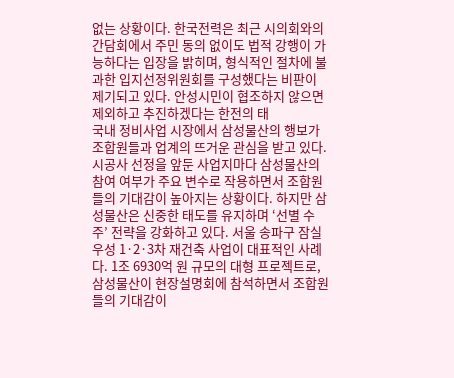없는 상황이다. 한국전력은 최근 시의회와의 간담회에서 주민 동의 없이도 법적 강행이 가능하다는 입장을 밝히며, 형식적인 절차에 불과한 입지선정위원회를 구성했다는 비판이 제기되고 있다. 안성시민이 협조하지 않으면 제외하고 추진하겠다는 한전의 태
국내 정비사업 시장에서 삼성물산의 행보가 조합원들과 업계의 뜨거운 관심을 받고 있다. 시공사 선정을 앞둔 사업지마다 삼성물산의 참여 여부가 주요 변수로 작용하면서 조합원들의 기대감이 높아지는 상황이다. 하지만 삼성물산은 신중한 태도를 유지하며 ‘선별 수주’ 전략을 강화하고 있다. 서울 송파구 잠실우성 1·2·3차 재건축 사업이 대표적인 사례다. 1조 6930억 원 규모의 대형 프로젝트로, 삼성물산이 현장설명회에 참석하면서 조합원들의 기대감이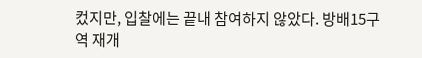컸지만, 입찰에는 끝내 참여하지 않았다. 방배15구역 재개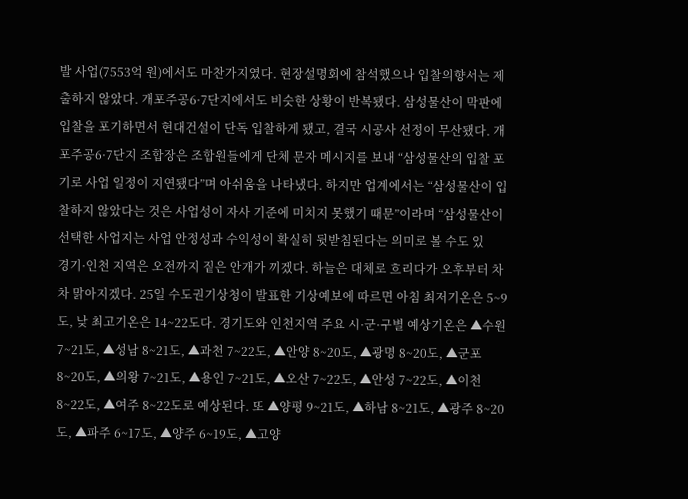발 사업(7553억 원)에서도 마찬가지였다. 현장설명회에 참석했으나 입찰의향서는 제출하지 않았다. 개포주공6·7단지에서도 비슷한 상황이 반복됐다. 삼성물산이 막판에 입찰을 포기하면서 현대건설이 단독 입찰하게 됐고, 결국 시공사 선정이 무산됐다. 개포주공6·7단지 조합장은 조합원들에게 단체 문자 메시지를 보내 “삼성물산의 입찰 포기로 사업 일정이 지연됐다”며 아쉬움을 나타냈다. 하지만 업계에서는 “삼성물산이 입찰하지 않았다는 것은 사업성이 자사 기준에 미치지 못했기 때문”이라며 “삼성물산이 선택한 사업지는 사업 안정성과 수익성이 확실히 뒷받침된다는 의미로 볼 수도 있
경기·인천 지역은 오전까지 짙은 안개가 끼겠다. 하늘은 대체로 흐리다가 오후부터 차차 맑아지겠다. 25일 수도권기상청이 발표한 기상예보에 따르면 아침 최저기온은 5~9도, 낮 최고기온은 14~22도다. 경기도와 인천지역 주요 시·군·구별 예상기온은 ▲수원 7~21도, ▲성남 8~21도, ▲과천 7~22도, ▲안양 8~20도, ▲광명 8~20도, ▲군포 8~20도, ▲의왕 7~21도, ▲용인 7~21도, ▲오산 7~22도, ▲안성 7~22도, ▲이천 8~22도, ▲여주 8~22도로 예상된다. 또 ▲양평 9~21도, ▲하남 8~21도, ▲광주 8~20도, ▲파주 6~17도, ▲양주 6~19도, ▲고양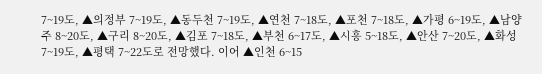7~19도, ▲의정부 7~19도, ▲동두천 7~19도, ▲연천 7~18도, ▲포천 7~18도, ▲가평 6~19도, ▲남양주 8~20도, ▲구리 8~20도, ▲김포 7~18도, ▲부천 6~17도, ▲시흥 5~18도, ▲안산 7~20도, ▲화성 7~19도, ▲평택 7~22도로 전망했다. 이어 ▲인천 6~15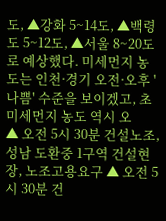도, ▲강화 5~14도, ▲백령도 5~12도, ▲서울 8~20도로 예상했다. 미세먼지 농도는 인천·경기 오전·오후 '나쁨' 수준을 보이겠고, 초미세먼지 농도 역시 오
▲ 오전 5시 30분 건설노조, 성남 도환중 1구역 건설현장, 노조고용요구 ▲ 오전 5시 30분 건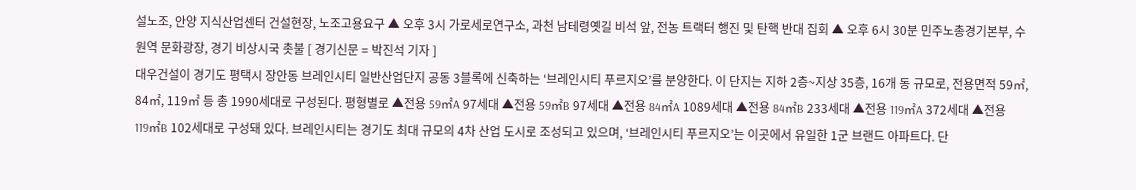설노조, 안양 지식산업센터 건설현장, 노조고용요구 ▲ 오후 3시 가로세로연구소, 과천 남테령옛길 비석 앞, 전농 트랙터 행진 및 탄핵 반대 집회 ▲ 오후 6시 30분 민주노총경기본부, 수원역 문화광장, 경기 비상시국 촛불 [ 경기신문 = 박진석 기자 ]
대우건설이 경기도 평택시 장안동 브레인시티 일반산업단지 공동 3블록에 신축하는 ‘브레인시티 푸르지오’를 분양한다. 이 단지는 지하 2층~지상 35층, 16개 동 규모로, 전용면적 59㎡, 84㎡, 119㎡ 등 총 1990세대로 구성된다. 평형별로 ▲전용 59㎡A 97세대 ▲전용 59㎡B 97세대 ▲전용 84㎡A 1089세대 ▲전용 84㎡B 233세대 ▲전용 119㎡A 372세대 ▲전용 119㎡B 102세대로 구성돼 있다. 브레인시티는 경기도 최대 규모의 4차 산업 도시로 조성되고 있으며, ‘브레인시티 푸르지오’는 이곳에서 유일한 1군 브랜드 아파트다. 단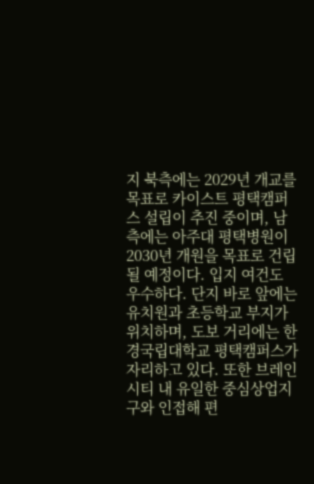지 북측에는 2029년 개교를 목표로 카이스트 평택캠퍼스 설립이 추진 중이며, 남측에는 아주대 평택병원이 2030년 개원을 목표로 건립될 예정이다. 입지 여건도 우수하다. 단지 바로 앞에는 유치원과 초등학교 부지가 위치하며, 도보 거리에는 한경국립대학교 평택캠퍼스가 자리하고 있다. 또한 브레인시티 내 유일한 중심상업지구와 인접해 편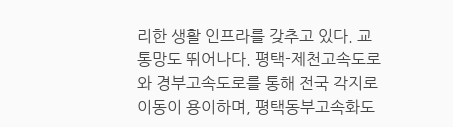리한 생활 인프라를 갖추고 있다. 교통망도 뛰어나다. 평택-제천고속도로와 경부고속도로를 통해 전국 각지로 이동이 용이하며, 평택동부고속화도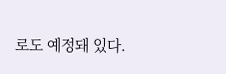로도 예정돼 있다.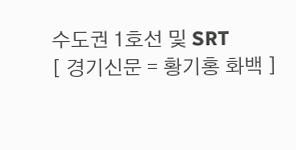수도권 1호선 및 SRT
[ 경기신문 = 황기홍 화백 ]